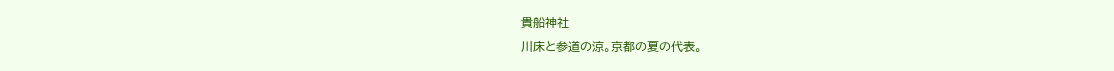貴船神社
川床と参道の涼。京都の夏の代表。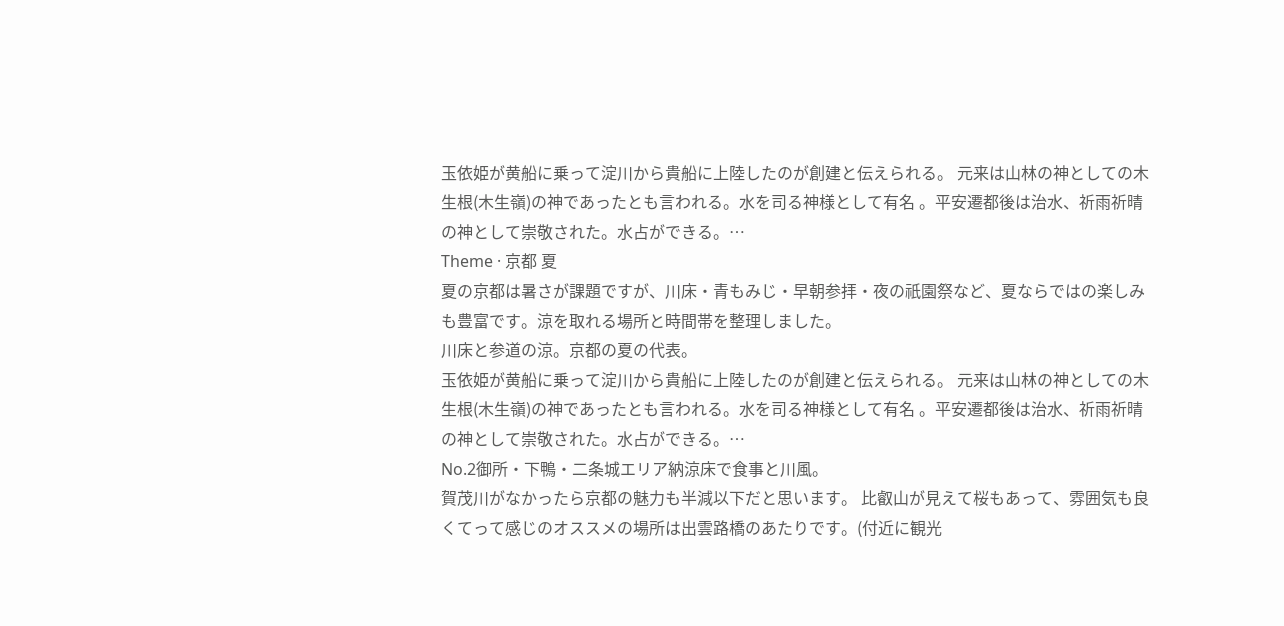玉依姫が黄船に乗って淀川から貴船に上陸したのが創建と伝えられる。 元来は山林の神としての木生根(木生嶺)の神であったとも言われる。水を司る神様として有名 。平安遷都後は治水、祈雨祈晴の神として崇敬された。水占ができる。…
Theme · 京都 夏
夏の京都は暑さが課題ですが、川床・青もみじ・早朝参拝・夜の祇園祭など、夏ならではの楽しみも豊富です。涼を取れる場所と時間帯を整理しました。
川床と参道の涼。京都の夏の代表。
玉依姫が黄船に乗って淀川から貴船に上陸したのが創建と伝えられる。 元来は山林の神としての木生根(木生嶺)の神であったとも言われる。水を司る神様として有名 。平安遷都後は治水、祈雨祈晴の神として崇敬された。水占ができる。…
No.2御所・下鴨・二条城エリア納涼床で食事と川風。
賀茂川がなかったら京都の魅力も半減以下だと思います。 比叡山が見えて桜もあって、雰囲気も良くてって感じのオススメの場所は出雲路橋のあたりです。(付近に観光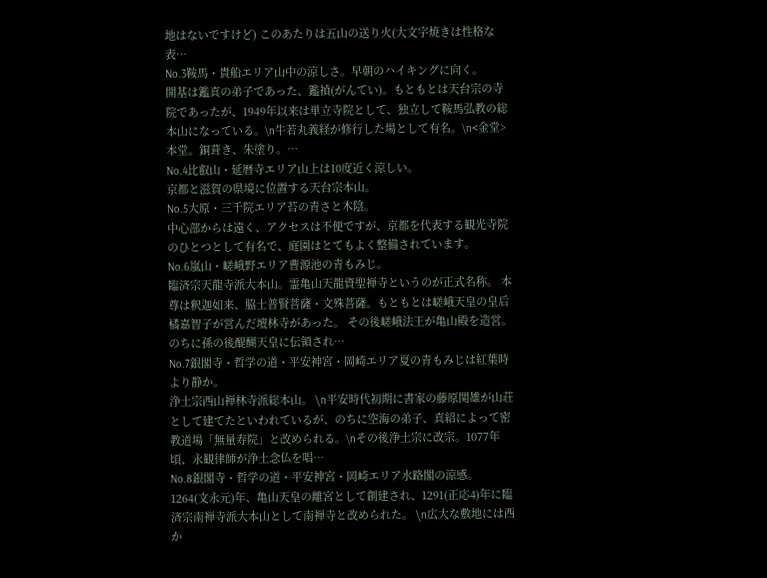地はないですけど) このあたりは五山の送り火(大文字焼きは性格な表…
No.3鞍馬・貴船エリア山中の涼しさ。早朝のハイキングに向く。
開基は鑑真の弟子であった、鑑禎(がんてい)。もともとは天台宗の寺院であったが、1949年以来は単立寺院として、独立して鞍馬弘教の総本山になっている。\n牛若丸義経が修行した場として有名。\n<金堂>本堂。銅葺き、朱塗り。…
No.4比叡山・延暦寺エリア山上は10度近く涼しい。
京都と滋賀の県境に位置する天台宗本山。
No.5大原・三千院エリア苔の青さと木陰。
中心部からは遠く、アクセスは不便ですが、京都を代表する観光寺院のひとつとして有名で、庭園はとてもよく整備されています。
No.6嵐山・嵯峨野エリア曹源池の青もみじ。
臨済宗天龍寺派大本山。霊亀山天龍資聖禅寺というのが正式名称。 本尊は釈迦如来、脇士普賢菩薩・文殊菩薩。もともとは嵯峨天皇の皇后橘嘉智子が営んだ壇林寺があった。 その後嵯峨法王が亀山殿を造営。のちに孫の後醍醐天皇に伝領され…
No.7銀閣寺・哲学の道・平安神宮・岡崎エリア夏の青もみじは紅葉時より静か。
浄土宗西山禅林寺派総本山。 \n平安時代初期に書家の藤原関雄が山荘として建てたといわれているが、のちに空海の弟子、真紹によって密教道場「無量寿院」と改められる。\nその後浄土宗に改宗。1077年頃、永観律師が浄土念仏を唱…
No.8銀閣寺・哲学の道・平安神宮・岡崎エリア水路閣の涼感。
1264(文永元)年、亀山天皇の離宮として創建され、1291(正応4)年に臨済宗南禅寺派大本山として南禅寺と改められた。 \n広大な敷地には西か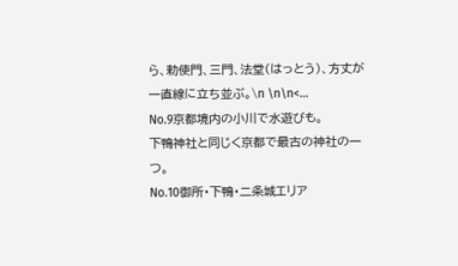ら、勅使門、三門、法堂(はっとう)、方丈が一直線に立ち並ぶ。\n \n\n<…
No.9京都境内の小川で水遊びも。
下鴨神社と同じく京都で最古の神社の一つ。
No.10御所・下鴨・二条城エリア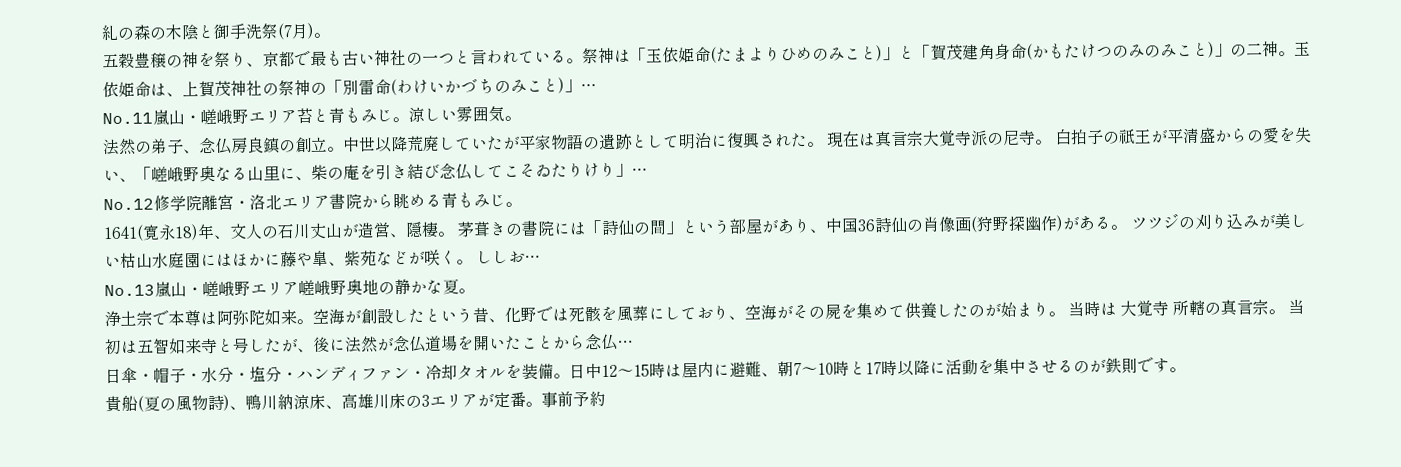糺の森の木陰と御手洗祭(7月)。
五穀豊穣の神を祭り、京都で最も古い神社の一つと言われている。祭神は「玉依姫命(たまよりひめのみこと)」と「賀茂建角身命(かもたけつのみのみこと)」の二神。玉依姫命は、上賀茂神社の祭神の「別雷命(わけいかつ゛ちのみこと)」…
No.11嵐山・嵯峨野エリア苔と青もみじ。涼しい雰囲気。
法然の弟子、念仏房良鎮の創立。中世以降荒廃していたが平家物語の遺跡として明治に復興された。 現在は真言宗大覚寺派の尼寺。 白拍子の祇王が平清盛からの愛を失い、「嵯峨野奥なる山里に、柴の庵を引き結び念仏してこそゐたりけり」…
No.12修学院離宮・洛北エリア書院から眺める青もみじ。
1641(寛永18)年、文人の石川丈山が造営、隠棲。 茅葺きの書院には「詩仙の間」という部屋があり、中国36詩仙の肖像画(狩野探幽作)がある。 ツツジの刈り込みが美しい枯山水庭園にはほかに藤や皐、紫苑などが咲く。 ししお…
No.13嵐山・嵯峨野エリア嵯峨野奥地の静かな夏。
浄土宗で本尊は阿弥陀如来。空海が創設したという昔、化野では死骸を風葬にしており、空海がその屍を集めて供養したのが始まり。 当時は 大覚寺 所轄の真言宗。 当初は五智如来寺と号したが、後に法然が念仏道場を開いたことから念仏…
日傘・帽子・水分・塩分・ハンディファン・冷却タオルを装備。日中12〜15時は屋内に避難、朝7〜10時と17時以降に活動を集中させるのが鉄則です。
貴船(夏の風物詩)、鴨川納涼床、高雄川床の3エリアが定番。事前予約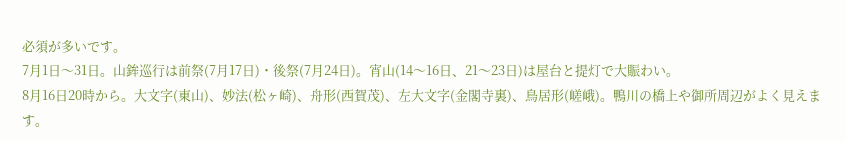必須が多いです。
7月1日〜31日。山鉾巡行は前祭(7月17日)・後祭(7月24日)。宵山(14〜16日、21〜23日)は屋台と提灯で大賑わい。
8月16日20時から。大文字(東山)、妙法(松ヶ崎)、舟形(西賀茂)、左大文字(金閣寺裏)、鳥居形(嵯峨)。鴨川の橋上や御所周辺がよく見えます。